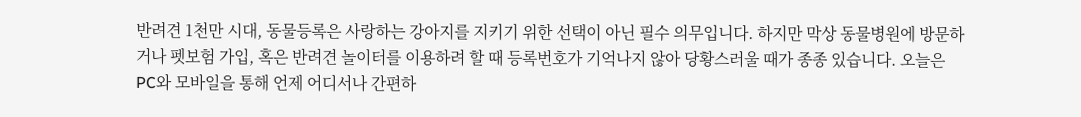반려견 1천만 시대, 동물등록은 사랑하는 강아지를 지키기 위한 선택이 아닌 필수 의무입니다. 하지만 막상 동물병원에 방문하거나 펫보험 가입, 혹은 반려견 놀이터를 이용하려 할 때 등록번호가 기억나지 않아 당황스러울 때가 종종 있습니다. 오늘은 PC와 모바일을 통해 언제 어디서나 간편하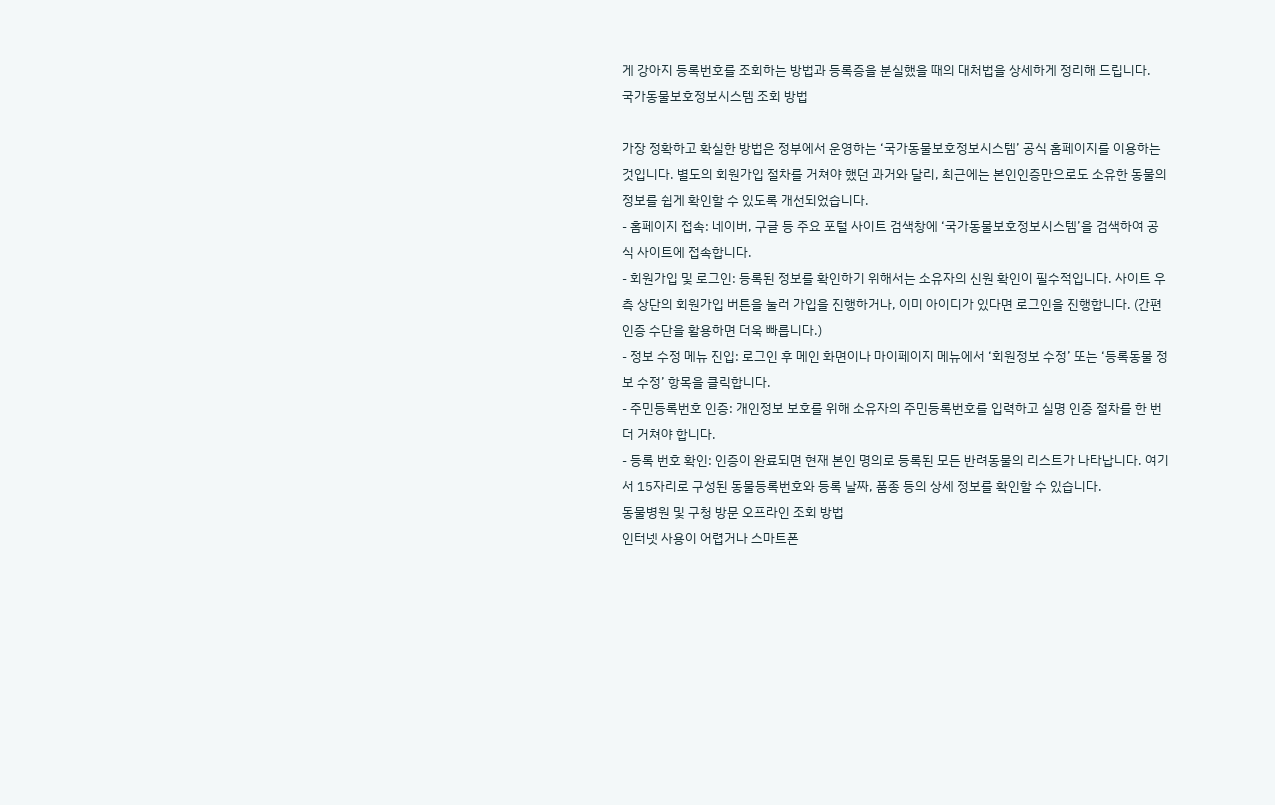게 강아지 등록번호를 조회하는 방법과 등록증을 분실했을 때의 대처법을 상세하게 정리해 드립니다.
국가동물보호정보시스템 조회 방법

가장 정확하고 확실한 방법은 정부에서 운영하는 ‘국가동물보호정보시스템’ 공식 홈페이지를 이용하는 것입니다. 별도의 회원가입 절차를 거쳐야 했던 과거와 달리, 최근에는 본인인증만으로도 소유한 동물의 정보를 쉽게 확인할 수 있도록 개선되었습니다.
- 홈페이지 접속: 네이버, 구글 등 주요 포털 사이트 검색창에 ‘국가동물보호정보시스템’을 검색하여 공식 사이트에 접속합니다.
- 회원가입 및 로그인: 등록된 정보를 확인하기 위해서는 소유자의 신원 확인이 필수적입니다. 사이트 우측 상단의 회원가입 버튼을 눌러 가입을 진행하거나, 이미 아이디가 있다면 로그인을 진행합니다. (간편 인증 수단을 활용하면 더욱 빠릅니다.)
- 정보 수정 메뉴 진입: 로그인 후 메인 화면이나 마이페이지 메뉴에서 ‘회원정보 수정’ 또는 ‘등록동물 정보 수정’ 항목을 클릭합니다.
- 주민등록번호 인증: 개인정보 보호를 위해 소유자의 주민등록번호를 입력하고 실명 인증 절차를 한 번 더 거쳐야 합니다.
- 등록 번호 확인: 인증이 완료되면 현재 본인 명의로 등록된 모든 반려동물의 리스트가 나타납니다. 여기서 15자리로 구성된 동물등록번호와 등록 날짜, 품종 등의 상세 정보를 확인할 수 있습니다.
동물병원 및 구청 방문 오프라인 조회 방법
인터넷 사용이 어렵거나 스마트폰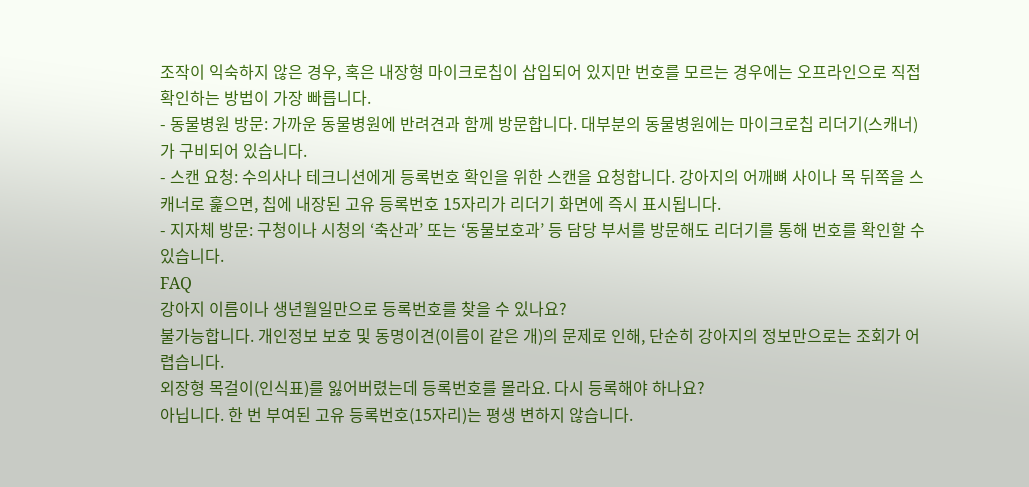조작이 익숙하지 않은 경우, 혹은 내장형 마이크로칩이 삽입되어 있지만 번호를 모르는 경우에는 오프라인으로 직접 확인하는 방법이 가장 빠릅니다.
- 동물병원 방문: 가까운 동물병원에 반려견과 함께 방문합니다. 대부분의 동물병원에는 마이크로칩 리더기(스캐너)가 구비되어 있습니다.
- 스캔 요청: 수의사나 테크니션에게 등록번호 확인을 위한 스캔을 요청합니다. 강아지의 어깨뼈 사이나 목 뒤쪽을 스캐너로 훑으면, 칩에 내장된 고유 등록번호 15자리가 리더기 화면에 즉시 표시됩니다.
- 지자체 방문: 구청이나 시청의 ‘축산과’ 또는 ‘동물보호과’ 등 담당 부서를 방문해도 리더기를 통해 번호를 확인할 수 있습니다.
FAQ
강아지 이름이나 생년월일만으로 등록번호를 찾을 수 있나요?
불가능합니다. 개인정보 보호 및 동명이견(이름이 같은 개)의 문제로 인해, 단순히 강아지의 정보만으로는 조회가 어렵습니다.
외장형 목걸이(인식표)를 잃어버렸는데 등록번호를 몰라요. 다시 등록해야 하나요?
아닙니다. 한 번 부여된 고유 등록번호(15자리)는 평생 변하지 않습니다.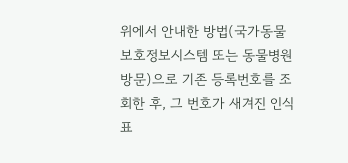위에서 안내한 방법(국가동물보호정보시스템 또는 동물병원 방문)으로 기존 등록번호를 조회한 후, 그 번호가 새겨진 인식표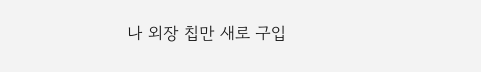나 외장 칩만 새로 구입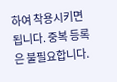하여 착용시키면 됩니다. 중복 등록은 불필요합니다.